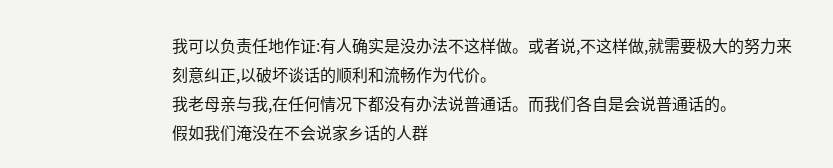我可以负责任地作证:有人确实是没办法不这样做。或者说,不这样做,就需要极大的努力来刻意纠正,以破坏谈话的顺利和流畅作为代价。
我老母亲与我,在任何情况下都没有办法说普通话。而我们各自是会说普通话的。
假如我们淹没在不会说家乡话的人群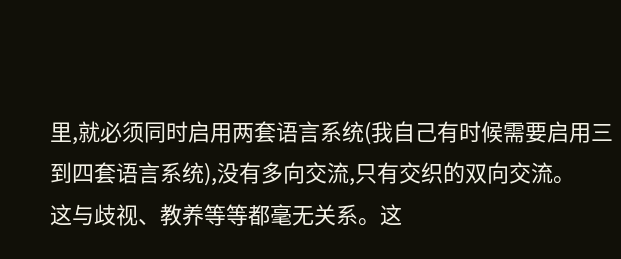里,就必须同时启用两套语言系统(我自己有时候需要启用三到四套语言系统),没有多向交流,只有交织的双向交流。
这与歧视、教养等等都毫无关系。这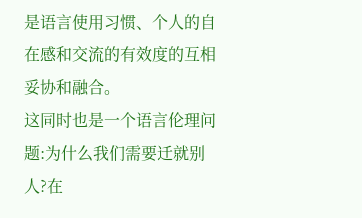是语言使用习惯、个人的自在感和交流的有效度的互相妥协和融合。
这同时也是一个语言伦理问题:为什么我们需要迁就别人?在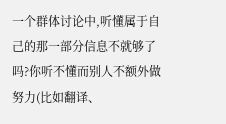一个群体讨论中,听懂属于自己的那一部分信息不就够了吗?你听不懂而别人不额外做努力(比如翻译、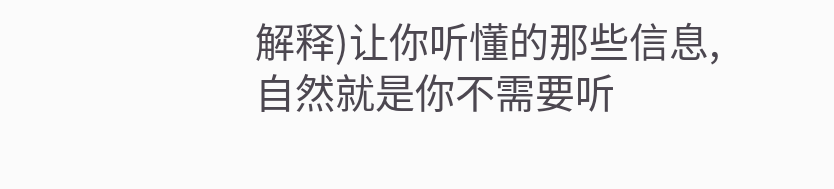解释)让你听懂的那些信息,自然就是你不需要听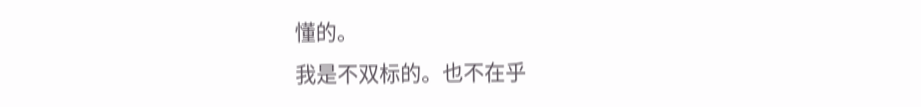懂的。
我是不双标的。也不在乎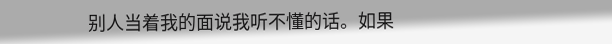别人当着我的面说我听不懂的话。如果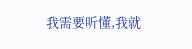我需要听懂,我就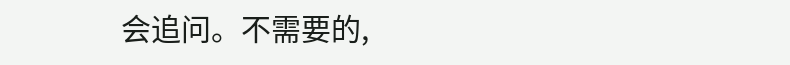会追问。不需要的,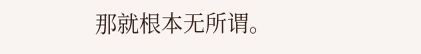那就根本无所谓。